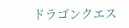ドラゴンクエス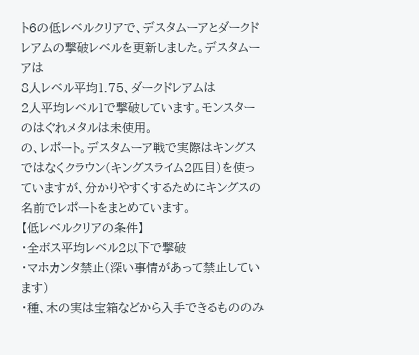ト6の低レベルクリアで、デスタムーアとダークドレアムの撃破レベルを更新しました。デスタムーアは
8人レベル平均1.75、ダークドレアムは
2人平均レベル1で撃破しています。モンスターのはぐれメタルは未使用。
の、レポート。デスタムーア戦で実際はキングスではなくクラウン(キングスライム2匹目)を使っていますが、分かりやすくするためにキングスの名前でレポートをまとめています。
【低レベルクリアの条件】
・全ボス平均レベル2以下で撃破
・マホカンタ禁止(深い事情があって禁止しています)
・種、木の実は宝箱などから入手できるもののみ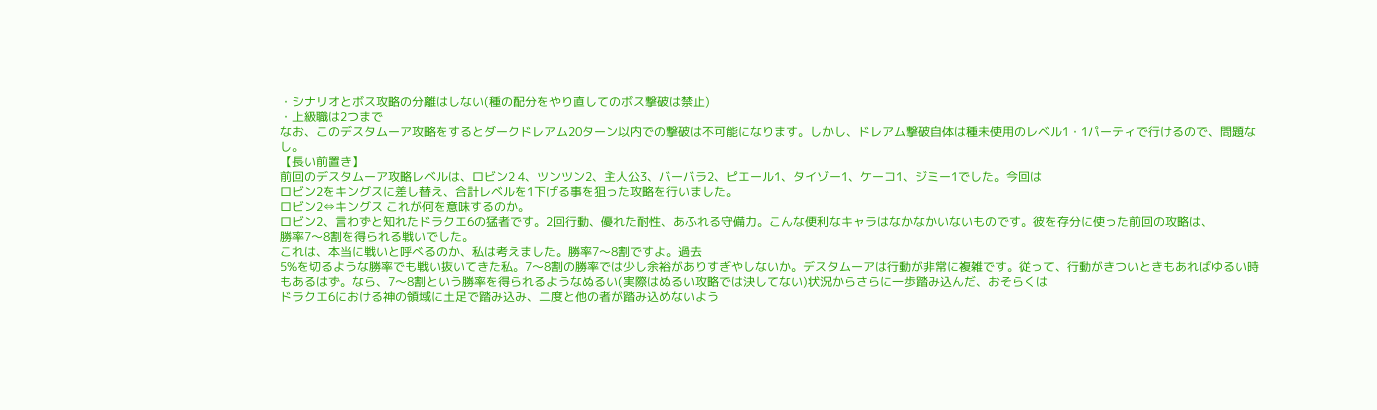・シナリオとボス攻略の分離はしない(種の配分をやり直してのボス撃破は禁止)
・上級職は2つまで
なお、このデスタムーア攻略をするとダークドレアム20ターン以内での撃破は不可能になります。しかし、ドレアム撃破自体は種未使用のレベル1・1パーティで行けるので、問題なし。
【長い前置き】
前回のデスタムーア攻略レベルは、ロビン2 4、ツンツン2、主人公3、バーバラ2、ピエール1、タイゾー1、ケーコ1、ジミー1でした。今回は
ロビン2をキングスに差し替え、合計レベルを1下げる事を狙った攻略を行いました。
ロビン2⇔キングス これが何を意味するのか。
ロビン2、言わずと知れたドラクエ6の猛者です。2回行動、優れた耐性、あふれる守備力。こんな便利なキャラはなかなかいないものです。彼を存分に使った前回の攻略は、
勝率7〜8割を得られる戦いでした。
これは、本当に戦いと呼べるのか、私は考えました。勝率7〜8割ですよ。過去
5%を切るような勝率でも戦い抜いてきた私。7〜8割の勝率では少し余裕がありすぎやしないか。デスタムーアは行動が非常に複雑です。従って、行動がきついときもあればゆるい時もあるはず。なら、7〜8割という勝率を得られるようなぬるい(実際はぬるい攻略では決してない)状況からさらに一歩踏み込んだ、おそらくは
ドラクエ6における神の領域に土足で踏み込み、二度と他の者が踏み込めないよう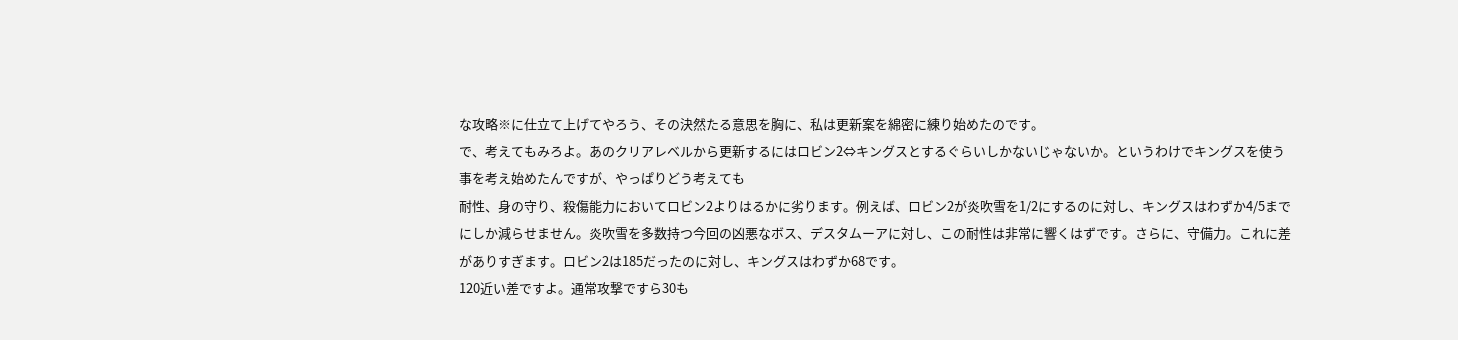な攻略※に仕立て上げてやろう、その決然たる意思を胸に、私は更新案を綿密に練り始めたのです。
で、考えてもみろよ。あのクリアレベルから更新するにはロビン2⇔キングスとするぐらいしかないじゃないか。というわけでキングスを使う事を考え始めたんですが、やっぱりどう考えても
耐性、身の守り、殺傷能力においてロビン2よりはるかに劣ります。例えば、ロビン2が炎吹雪を1/2にするのに対し、キングスはわずか4/5までにしか減らせません。炎吹雪を多数持つ今回の凶悪なボス、デスタムーアに対し、この耐性は非常に響くはずです。さらに、守備力。これに差がありすぎます。ロビン2は185だったのに対し、キングスはわずか68です。
120近い差ですよ。通常攻撃ですら30も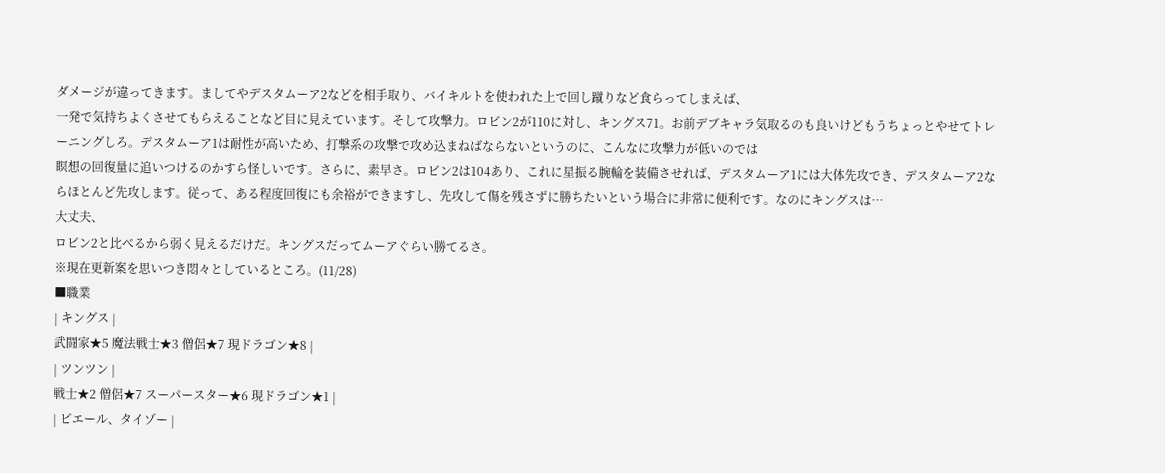ダメージが違ってきます。ましてやデスタムーア2などを相手取り、バイキルトを使われた上で回し蹴りなど食らってしまえば、
一発で気持ちよくさせてもらえることなど目に見えています。そして攻撃力。ロビン2が110に対し、キングス71。お前デブキャラ気取るのも良いけどもうちょっとやせてトレーニングしろ。デスタムーア1は耐性が高いため、打撃系の攻撃で攻め込まねばならないというのに、こんなに攻撃力が低いのでは
瞑想の回復量に追いつけるのかすら怪しいです。さらに、素早さ。ロビン2は104あり、これに星振る腕輪を装備させれば、デスタムーア1には大体先攻でき、デスタムーア2ならほとんど先攻します。従って、ある程度回復にも余裕ができますし、先攻して傷を残さずに勝ちたいという場合に非常に便利です。なのにキングスは…
大丈夫、
ロビン2と比べるから弱く見えるだけだ。キングスだってムーアぐらい勝てるさ。
※現在更新案を思いつき悶々としているところ。(11/28)
■職業
| キングス |
武闘家★5 魔法戦士★3 僧侶★7 現ドラゴン★8 |
| ツンツン |
戦士★2 僧侶★7 スーパースター★6 現ドラゴン★1 |
| ピエール、タイゾー |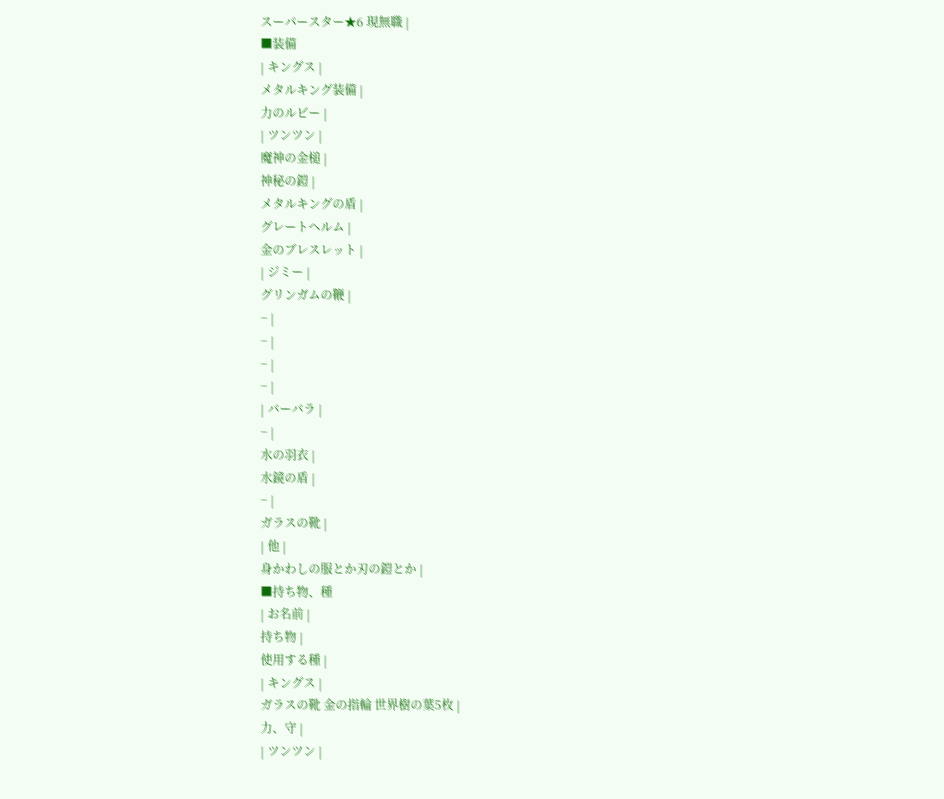スーパースター★6 現無職 |
■装備
| キングス |
メタルキング装備 |
力のルビー |
| ツンツン |
魔神の金槌 |
神秘の鎧 |
メタルキングの盾 |
グレートヘルム |
金のブレスレット |
| ジミー |
グリンガムの鞭 |
− |
− |
− |
− |
| バーバラ |
− |
水の羽衣 |
水鏡の盾 |
− |
ガラスの靴 |
| 他 |
身かわしの服とか刃の鎧とか |
■持ち物、種
| お名前 |
持ち物 |
使用する種 |
| キングス |
ガラスの靴 金の指輪 世界樹の葉5枚 |
力、守 |
| ツンツン |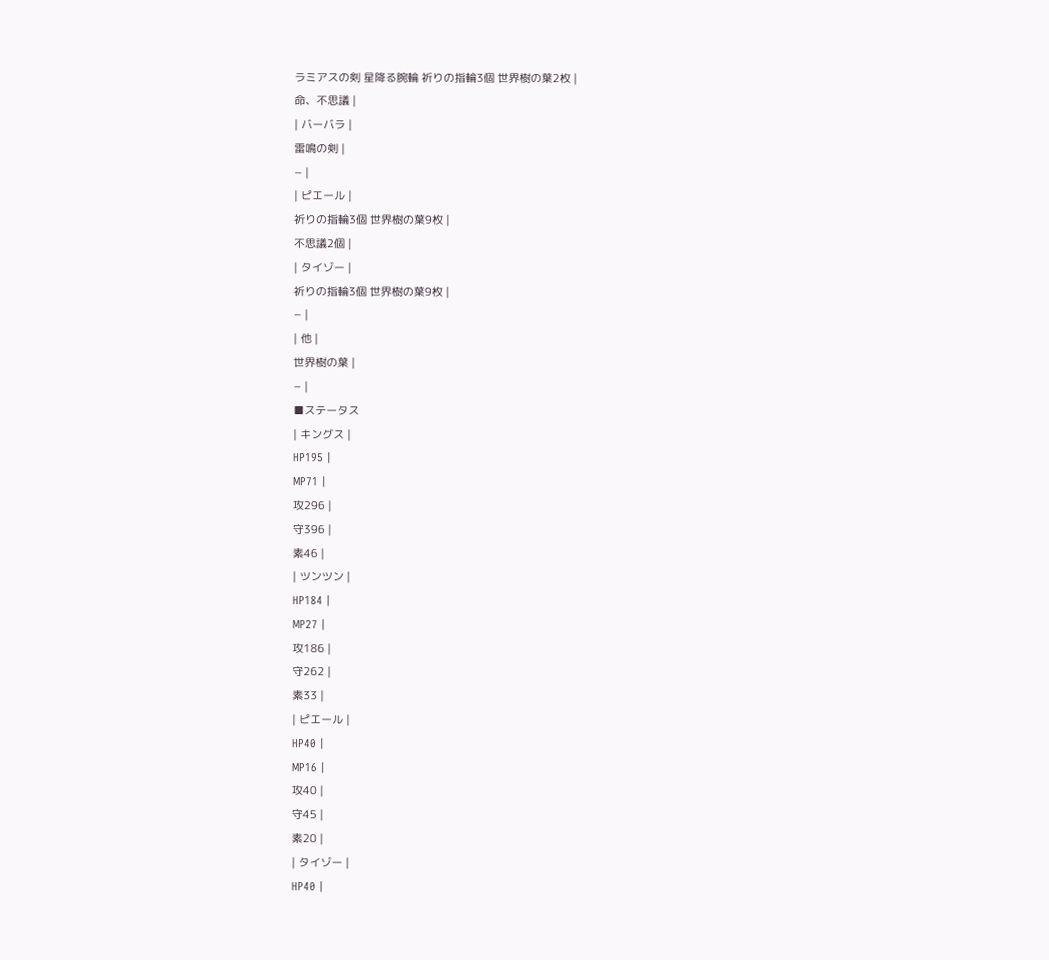ラミアスの剣 星降る腕輪 祈りの指輪3個 世界樹の葉2枚 |
命、不思議 |
| バーバラ |
雷鳴の剣 |
− |
| ピエール |
祈りの指輪3個 世界樹の葉9枚 |
不思議2個 |
| タイゾー |
祈りの指輪3個 世界樹の葉9枚 |
− |
| 他 |
世界樹の葉 |
− |
■ステータス
| キングス |
HP195 |
MP71 |
攻296 |
守396 |
素46 |
| ツンツン |
HP184 |
MP27 |
攻186 |
守262 |
素33 |
| ピエール |
HP40 |
MP16 |
攻40 |
守45 |
素20 |
| タイゾー |
HP40 |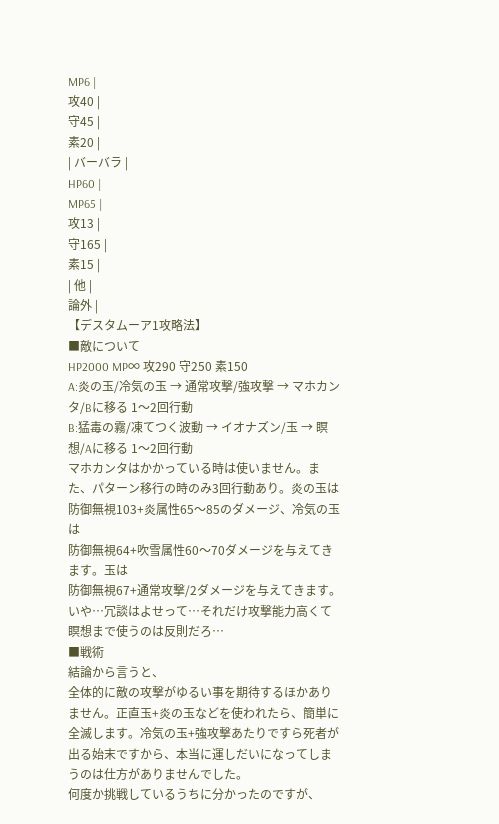MP6 |
攻40 |
守45 |
素20 |
| バーバラ |
HP60 |
MP65 |
攻13 |
守165 |
素15 |
| 他 |
論外 |
【デスタムーア1攻略法】
■敵について
HP2000 MP∞ 攻290 守250 素150
A:炎の玉/冷気の玉 → 通常攻撃/強攻撃 → マホカンタ/Bに移る 1〜2回行動
B:猛毒の霧/凍てつく波動 → イオナズン/玉 → 瞑想/Aに移る 1〜2回行動
マホカンタはかかっている時は使いません。また、パターン移行の時のみ3回行動あり。炎の玉は
防御無視103+炎属性65〜85のダメージ、冷気の玉は
防御無視64+吹雪属性60〜70ダメージを与えてきます。玉は
防御無視67+通常攻撃/2ダメージを与えてきます。いや…冗談はよせって…それだけ攻撃能力高くて瞑想まで使うのは反則だろ…
■戦術
結論から言うと、
全体的に敵の攻撃がゆるい事を期待するほかありません。正直玉+炎の玉などを使われたら、簡単に全滅します。冷気の玉+強攻撃あたりですら死者が出る始末ですから、本当に運しだいになってしまうのは仕方がありませんでした。
何度か挑戦しているうちに分かったのですが、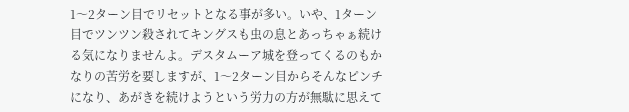1〜2ターン目でリセットとなる事が多い。いや、1ターン目でツンツン殺されてキングスも虫の息とあっちゃぁ続ける気になりませんよ。デスタムーア城を登ってくるのもかなりの苦労を要しますが、1〜2ターン目からそんなピンチになり、あがきを続けようという労力の方が無駄に思えて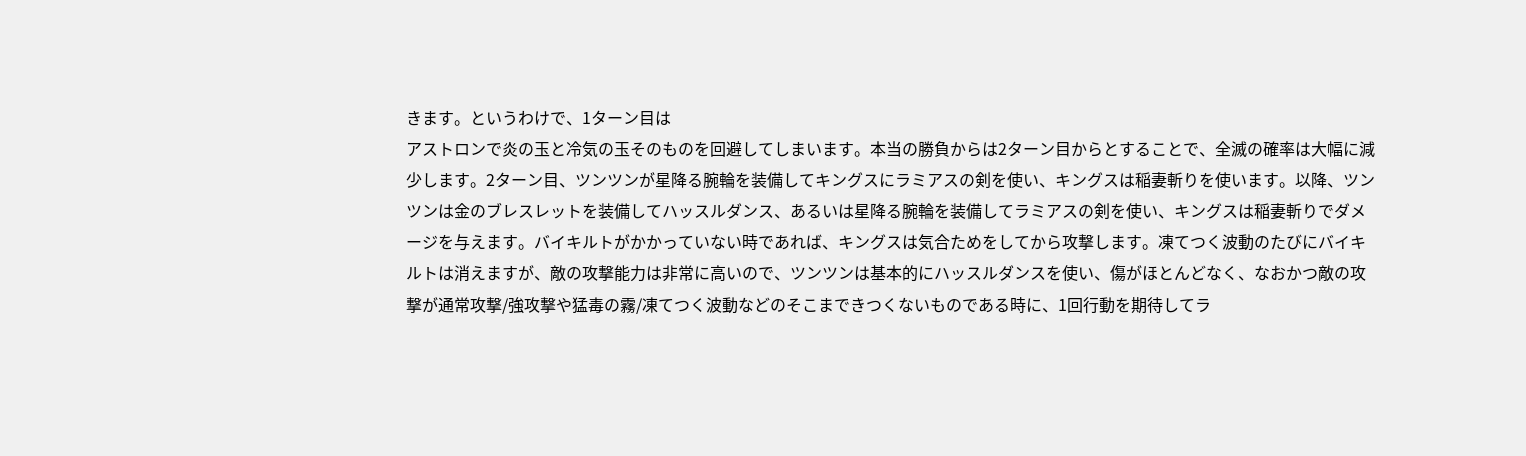きます。というわけで、1ターン目は
アストロンで炎の玉と冷気の玉そのものを回避してしまいます。本当の勝負からは2ターン目からとすることで、全滅の確率は大幅に減少します。2ターン目、ツンツンが星降る腕輪を装備してキングスにラミアスの剣を使い、キングスは稲妻斬りを使います。以降、ツンツンは金のブレスレットを装備してハッスルダンス、あるいは星降る腕輪を装備してラミアスの剣を使い、キングスは稲妻斬りでダメージを与えます。バイキルトがかかっていない時であれば、キングスは気合ためをしてから攻撃します。凍てつく波動のたびにバイキルトは消えますが、敵の攻撃能力は非常に高いので、ツンツンは基本的にハッスルダンスを使い、傷がほとんどなく、なおかつ敵の攻撃が通常攻撃/強攻撃や猛毒の霧/凍てつく波動などのそこまできつくないものである時に、1回行動を期待してラ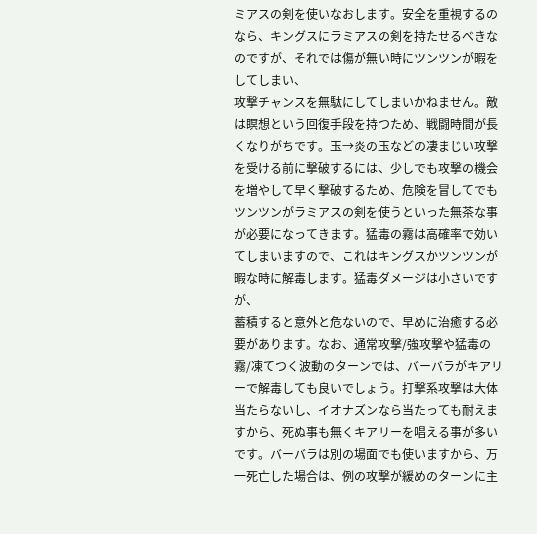ミアスの剣を使いなおします。安全を重視するのなら、キングスにラミアスの剣を持たせるべきなのですが、それでは傷が無い時にツンツンが暇をしてしまい、
攻撃チャンスを無駄にしてしまいかねません。敵は瞑想という回復手段を持つため、戦闘時間が長くなりがちです。玉→炎の玉などの凄まじい攻撃を受ける前に撃破するには、少しでも攻撃の機会を増やして早く撃破するため、危険を冒してでもツンツンがラミアスの剣を使うといった無茶な事が必要になってきます。猛毒の霧は高確率で効いてしまいますので、これはキングスかツンツンが暇な時に解毒します。猛毒ダメージは小さいですが、
蓄積すると意外と危ないので、早めに治癒する必要があります。なお、通常攻撃/強攻撃や猛毒の霧/凍てつく波動のターンでは、バーバラがキアリーで解毒しても良いでしょう。打撃系攻撃は大体当たらないし、イオナズンなら当たっても耐えますから、死ぬ事も無くキアリーを唱える事が多いです。バーバラは別の場面でも使いますから、万一死亡した場合は、例の攻撃が緩めのターンに主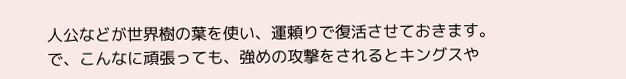人公などが世界樹の葉を使い、運頼りで復活させておきます。
で、こんなに頑張っても、強めの攻撃をされるとキングスや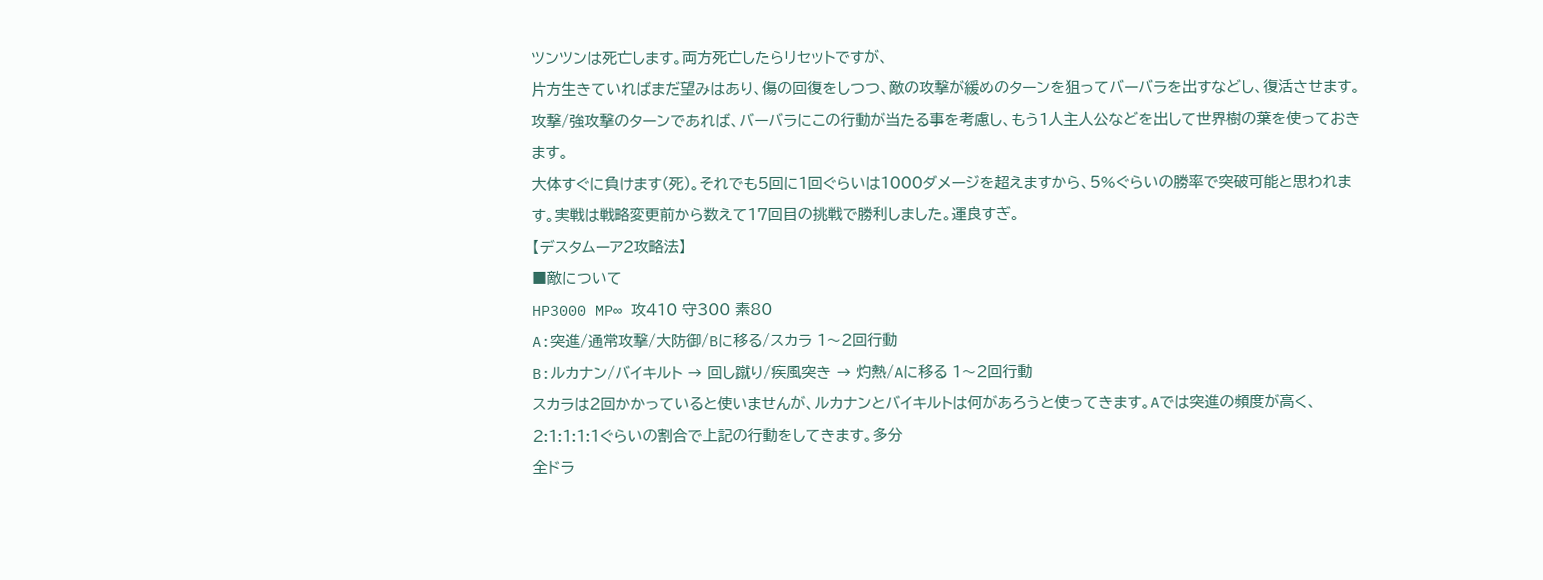ツンツンは死亡します。両方死亡したらリセットですが、
片方生きていればまだ望みはあり、傷の回復をしつつ、敵の攻撃が緩めのターンを狙ってバーバラを出すなどし、復活させます。攻撃/強攻撃のターンであれば、バーバラにこの行動が当たる事を考慮し、もう1人主人公などを出して世界樹の葉を使っておきます。
大体すぐに負けます(死)。それでも5回に1回ぐらいは1000ダメージを超えますから、5%ぐらいの勝率で突破可能と思われます。実戦は戦略変更前から数えて17回目の挑戦で勝利しました。運良すぎ。
【デスタムーア2攻略法】
■敵について
HP3000 MP∞ 攻410 守300 素80
A:突進/通常攻撃/大防御/Bに移る/スカラ 1〜2回行動
B:ルカナン/バイキルト → 回し蹴り/疾風突き → 灼熱/Aに移る 1〜2回行動
スカラは2回かかっていると使いませんが、ルカナンとバイキルトは何があろうと使ってきます。Aでは突進の頻度が高く、2:1:1:1:1ぐらいの割合で上記の行動をしてきます。多分
全ドラ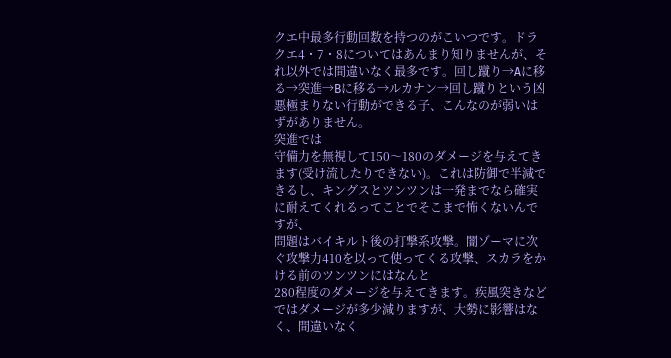クエ中最多行動回数を持つのがこいつです。ドラクエ4・7・8についてはあんまり知りませんが、それ以外では間違いなく最多です。回し蹴り→Aに移る→突進→Bに移る→ルカナン→回し蹴りという凶悪極まりない行動ができる子、こんなのが弱いはずがありません。
突進では
守備力を無視して150〜180のダメージを与えてきます(受け流したりできない)。これは防御で半減できるし、キングスとツンツンは一発までなら確実に耐えてくれるってことでそこまで怖くないんですが、
問題はバイキルト後の打撃系攻撃。闇ゾーマに次ぐ攻撃力410を以って使ってくる攻撃、スカラをかける前のツンツンにはなんと
280程度のダメージを与えてきます。疾風突きなどではダメージが多少減りますが、大勢に影響はなく、間違いなく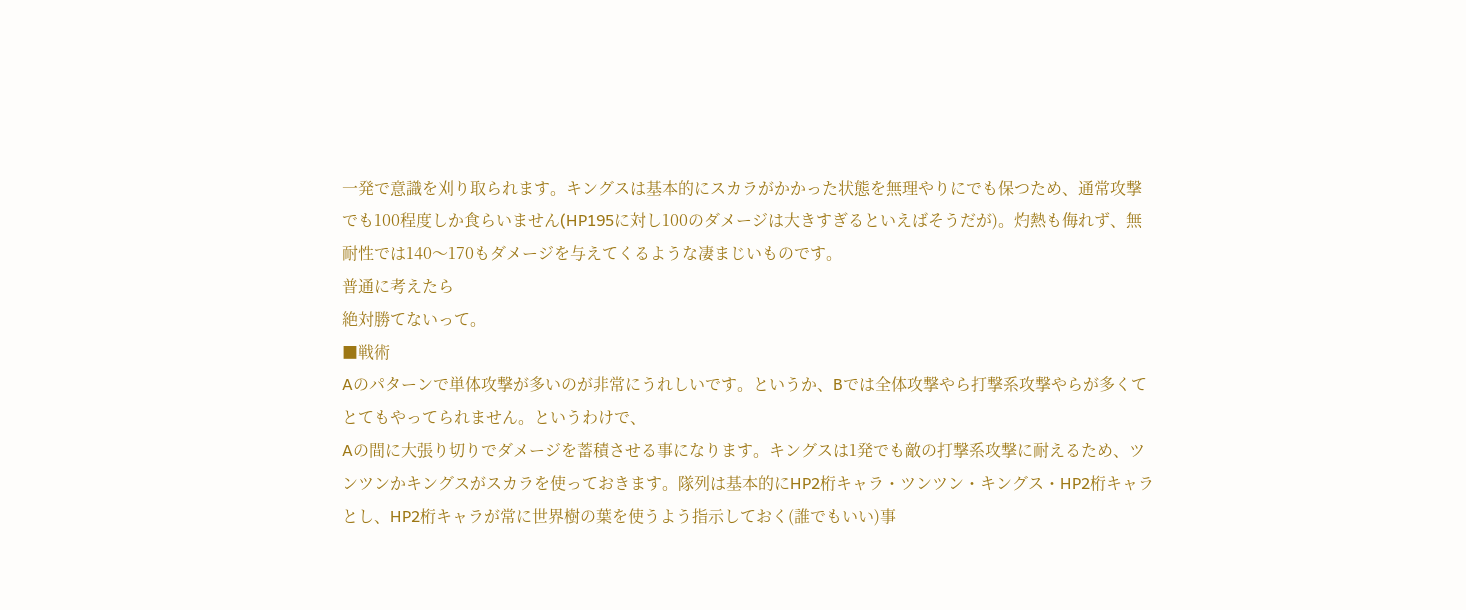一発で意識を刈り取られます。キングスは基本的にスカラがかかった状態を無理やりにでも保つため、通常攻撃でも100程度しか食らいません(HP195に対し100のダメージは大きすぎるといえばそうだが)。灼熱も侮れず、無耐性では140〜170もダメージを与えてくるような凄まじいものです。
普通に考えたら
絶対勝てないって。
■戦術
Aのパターンで単体攻撃が多いのが非常にうれしいです。というか、Bでは全体攻撃やら打撃系攻撃やらが多くてとてもやってられません。というわけで、
Aの間に大張り切りでダメージを蓄積させる事になります。キングスは1発でも敵の打撃系攻撃に耐えるため、ツンツンかキングスがスカラを使っておきます。隊列は基本的にHP2桁キャラ・ツンツン・キングス・HP2桁キャラとし、HP2桁キャラが常に世界樹の葉を使うよう指示しておく(誰でもいい)事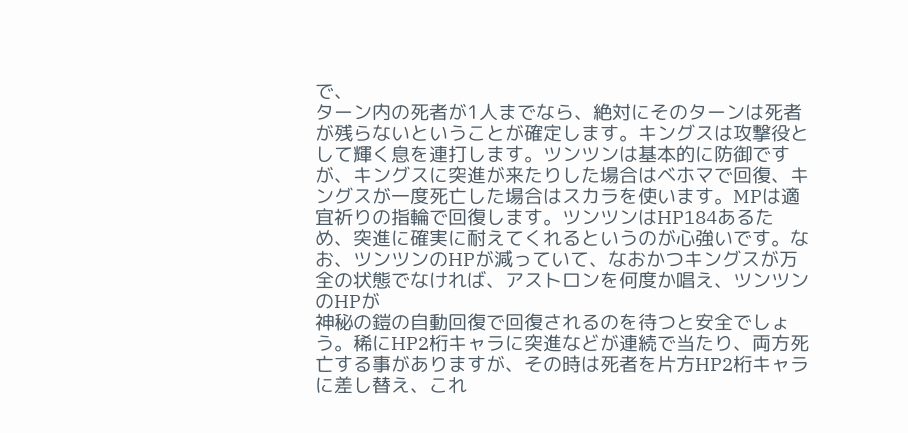で、
ターン内の死者が1人までなら、絶対にそのターンは死者が残らないということが確定します。キングスは攻撃役として輝く息を連打します。ツンツンは基本的に防御ですが、キングスに突進が来たりした場合はベホマで回復、キングスが一度死亡した場合はスカラを使います。MPは適宜祈りの指輪で回復します。ツンツンはHP184あるため、突進に確実に耐えてくれるというのが心強いです。なお、ツンツンのHPが減っていて、なおかつキングスが万全の状態でなければ、アストロンを何度か唱え、ツンツンのHPが
神秘の鎧の自動回復で回復されるのを待つと安全でしょう。稀にHP2桁キャラに突進などが連続で当たり、両方死亡する事がありますが、その時は死者を片方HP2桁キャラに差し替え、これ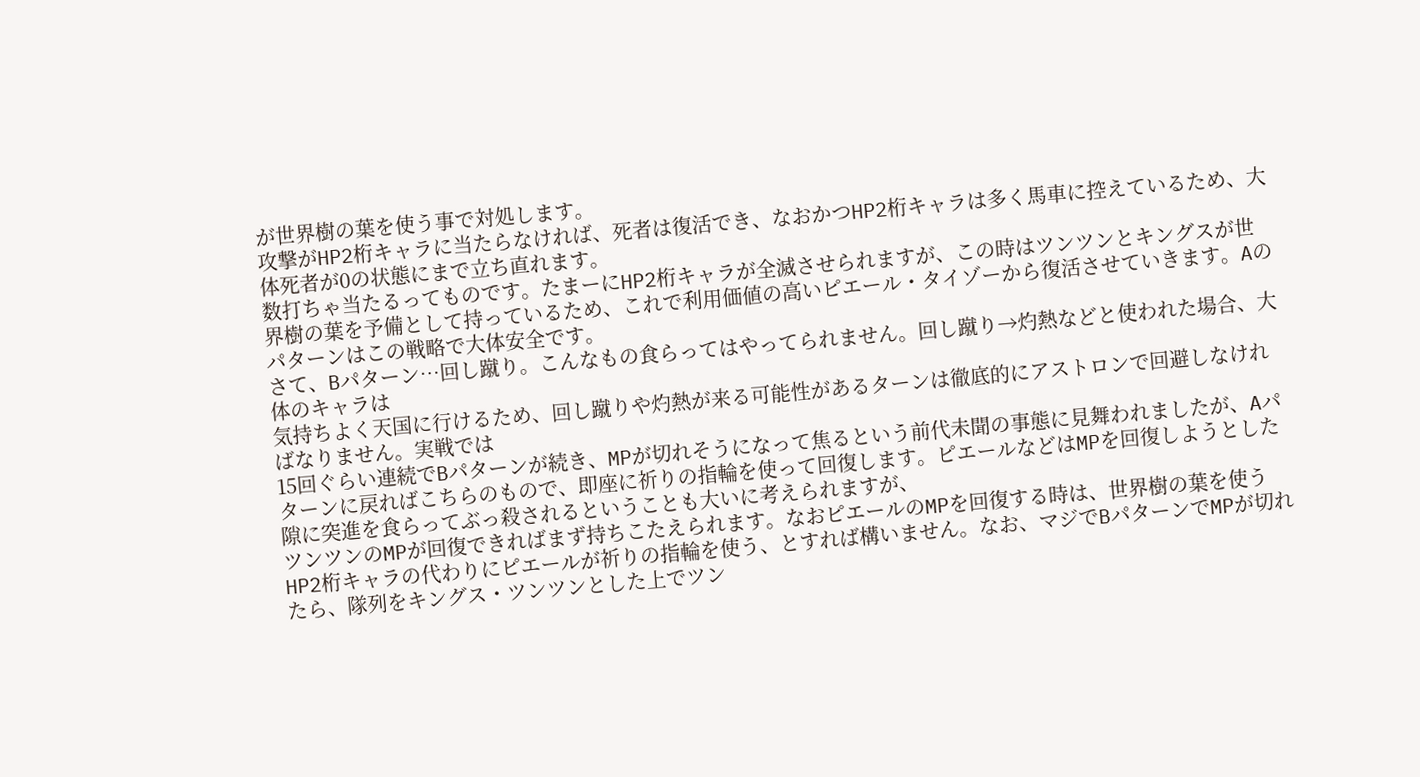が世界樹の葉を使う事で対処します。
攻撃がHP2桁キャラに当たらなければ、死者は復活でき、なおかつHP2桁キャラは多く馬車に控えているため、大体死者が0の状態にまで立ち直れます。
数打ちゃ当たるってものです。たまーにHP2桁キャラが全滅させられますが、この時はツンツンとキングスが世界樹の葉を予備として持っているため、これで利用価値の高いピエール・タイゾーから復活させていきます。Aのパターンはこの戦略で大体安全です。
さて、Bパターン…回し蹴り。こんなもの食らってはやってられません。回し蹴り→灼熱などと使われた場合、大体のキャラは
気持ちよく天国に行けるため、回し蹴りや灼熱が来る可能性があるターンは徹底的にアストロンで回避しなければなりません。実戦では
15回ぐらい連続でBパターンが続き、MPが切れそうになって焦るという前代未聞の事態に見舞われましたが、Aパターンに戻ればこちらのもので、即座に祈りの指輪を使って回復します。ピエールなどはMPを回復しようとした隙に突進を食らってぶっ殺されるということも大いに考えられますが、
ツンツンのMPが回復できればまず持ちこたえられます。なおピエールのMPを回復する時は、世界樹の葉を使うHP2桁キャラの代わりにピエールが祈りの指輪を使う、とすれば構いません。なお、マジでBパターンでMPが切れたら、隊列をキングス・ツンツンとした上でツン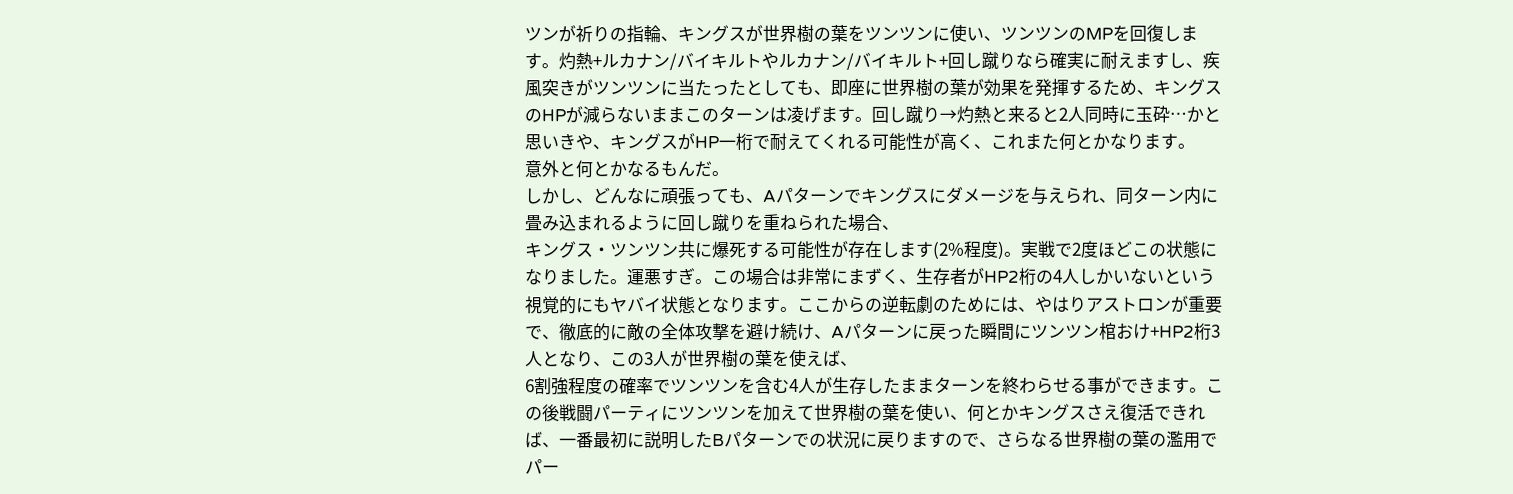ツンが祈りの指輪、キングスが世界樹の葉をツンツンに使い、ツンツンのMPを回復します。灼熱+ルカナン/バイキルトやルカナン/バイキルト+回し蹴りなら確実に耐えますし、疾風突きがツンツンに当たったとしても、即座に世界樹の葉が効果を発揮するため、キングスのHPが減らないままこのターンは凌げます。回し蹴り→灼熱と来ると2人同時に玉砕…かと思いきや、キングスがHP一桁で耐えてくれる可能性が高く、これまた何とかなります。
意外と何とかなるもんだ。
しかし、どんなに頑張っても、Aパターンでキングスにダメージを与えられ、同ターン内に畳み込まれるように回し蹴りを重ねられた場合、
キングス・ツンツン共に爆死する可能性が存在します(2%程度)。実戦で2度ほどこの状態になりました。運悪すぎ。この場合は非常にまずく、生存者がHP2桁の4人しかいないという
視覚的にもヤバイ状態となります。ここからの逆転劇のためには、やはりアストロンが重要で、徹底的に敵の全体攻撃を避け続け、Aパターンに戻った瞬間にツンツン棺おけ+HP2桁3人となり、この3人が世界樹の葉を使えば、
6割強程度の確率でツンツンを含む4人が生存したままターンを終わらせる事ができます。この後戦闘パーティにツンツンを加えて世界樹の葉を使い、何とかキングスさえ復活できれば、一番最初に説明したBパターンでの状況に戻りますので、さらなる世界樹の葉の濫用でパー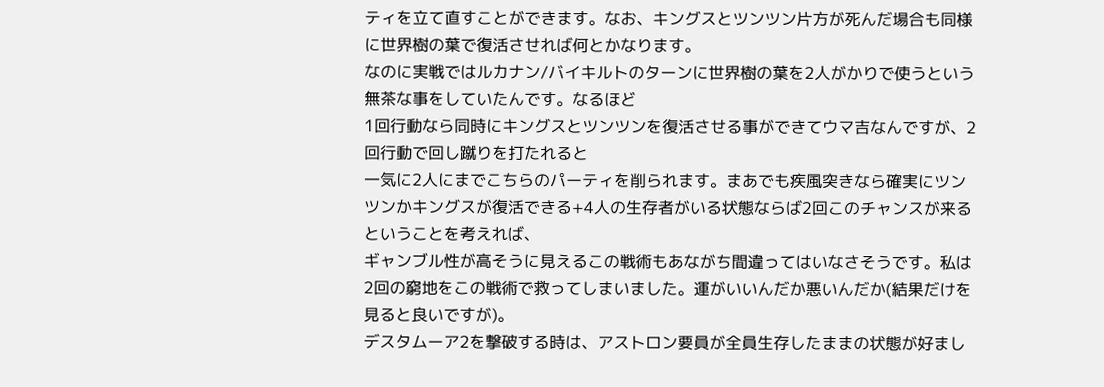ティを立て直すことができます。なお、キングスとツンツン片方が死んだ場合も同様に世界樹の葉で復活させれば何とかなります。
なのに実戦ではルカナン/バイキルトのターンに世界樹の葉を2人がかりで使うという無茶な事をしていたんです。なるほど
1回行動なら同時にキングスとツンツンを復活させる事ができてウマ吉なんですが、2回行動で回し蹴りを打たれると
一気に2人にまでこちらのパーティを削られます。まあでも疾風突きなら確実にツンツンかキングスが復活できる+4人の生存者がいる状態ならば2回このチャンスが来るということを考えれば、
ギャンブル性が高そうに見えるこの戦術もあながち間違ってはいなさそうです。私は2回の窮地をこの戦術で救ってしまいました。運がいいんだか悪いんだか(結果だけを見ると良いですが)。
デスタムーア2を撃破する時は、アストロン要員が全員生存したままの状態が好まし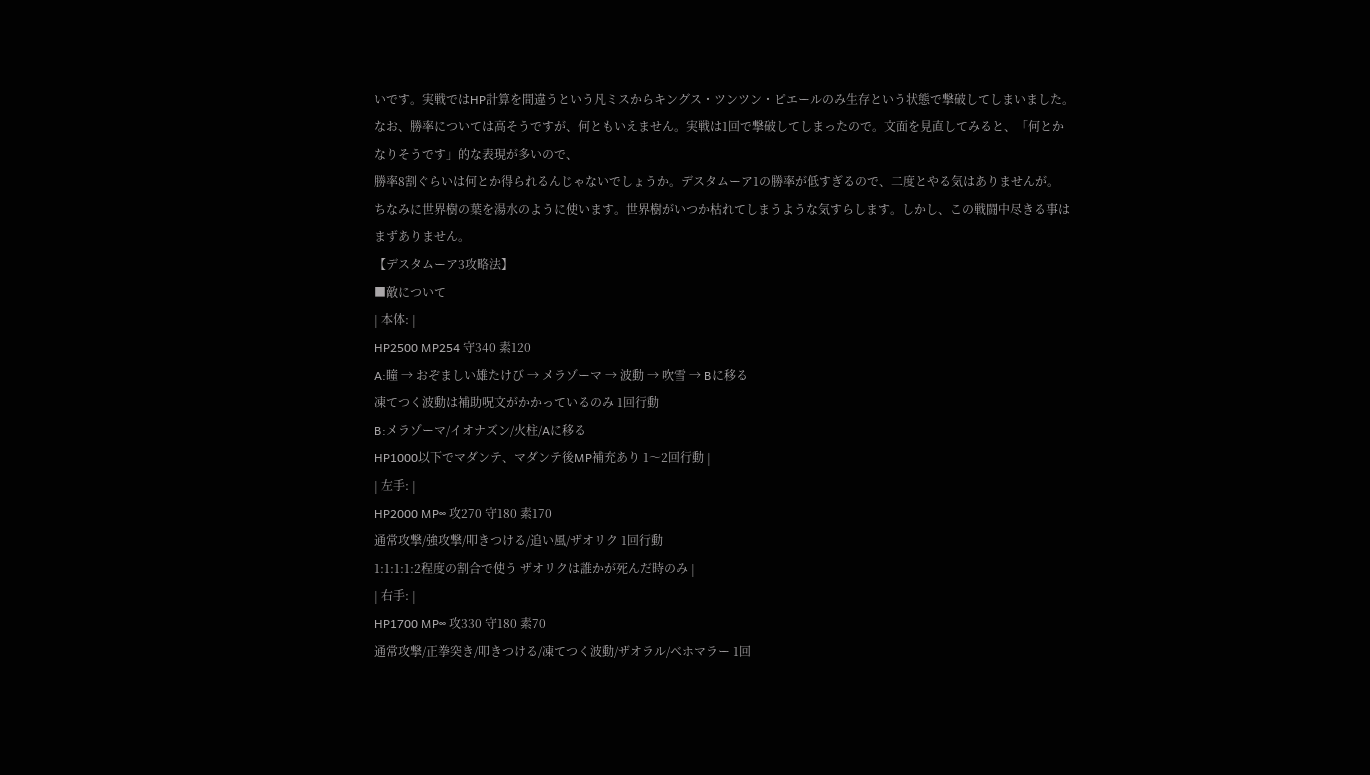いです。実戦ではHP計算を間違うという凡ミスからキングス・ツンツン・ピエールのみ生存という状態で撃破してしまいました。なお、勝率については高そうですが、何ともいえません。実戦は1回で撃破してしまったので。文面を見直してみると、「何とかなりそうです」的な表現が多いので、
勝率8割ぐらいは何とか得られるんじゃないでしょうか。デスタムーア1の勝率が低すぎるので、二度とやる気はありませんが。
ちなみに世界樹の葉を湯水のように使います。世界樹がいつか枯れてしまうような気すらします。しかし、この戦闘中尽きる事はまずありません。
【デスタムーア3攻略法】
■敵について
| 本体: |
HP2500 MP254 守340 素120
A:瞳 → おぞましい雄たけび → メラゾーマ → 波動 → 吹雪 → Bに移る
凍てつく波動は補助呪文がかかっているのみ 1回行動
B:メラゾーマ/イオナズン/火柱/Aに移る
HP1000以下でマダンテ、マダンテ後MP補充あり 1〜2回行動 |
| 左手: |
HP2000 MP∞ 攻270 守180 素170
通常攻撃/強攻撃/叩きつける/追い風/ザオリク 1回行動
1:1:1:1:2程度の割合で使う ザオリクは誰かが死んだ時のみ |
| 右手: |
HP1700 MP∞ 攻330 守180 素70
通常攻撃/正拳突き/叩きつける/凍てつく波動/ザオラル/ベホマラー 1回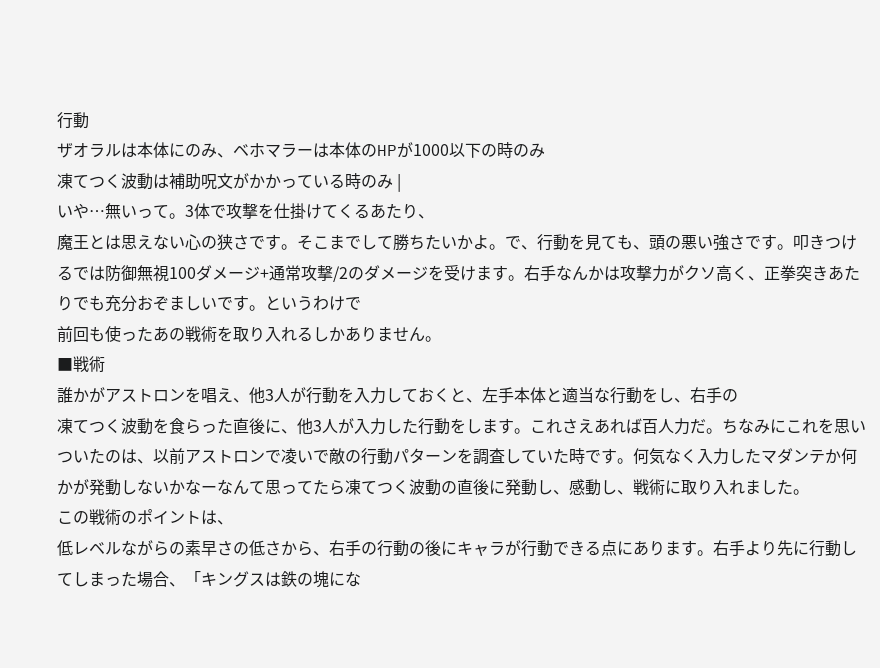行動
ザオラルは本体にのみ、ベホマラーは本体のHPが1000以下の時のみ
凍てつく波動は補助呪文がかかっている時のみ |
いや…無いって。3体で攻撃を仕掛けてくるあたり、
魔王とは思えない心の狭さです。そこまでして勝ちたいかよ。で、行動を見ても、頭の悪い強さです。叩きつけるでは防御無視100ダメージ+通常攻撃/2のダメージを受けます。右手なんかは攻撃力がクソ高く、正拳突きあたりでも充分おぞましいです。というわけで
前回も使ったあの戦術を取り入れるしかありません。
■戦術
誰かがアストロンを唱え、他3人が行動を入力しておくと、左手本体と適当な行動をし、右手の
凍てつく波動を食らった直後に、他3人が入力した行動をします。これさえあれば百人力だ。ちなみにこれを思いついたのは、以前アストロンで凌いで敵の行動パターンを調査していた時です。何気なく入力したマダンテか何かが発動しないかなーなんて思ってたら凍てつく波動の直後に発動し、感動し、戦術に取り入れました。
この戦術のポイントは、
低レベルながらの素早さの低さから、右手の行動の後にキャラが行動できる点にあります。右手より先に行動してしまった場合、「キングスは鉄の塊にな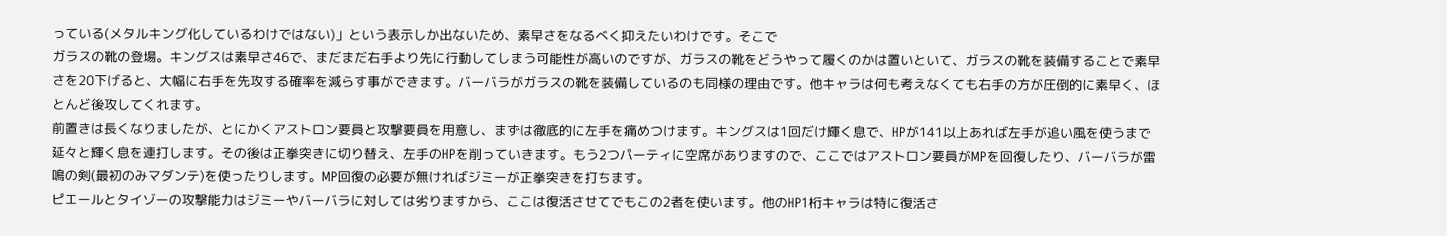っている(メタルキング化しているわけではない)」という表示しか出ないため、素早さをなるべく抑えたいわけです。そこで
ガラスの靴の登場。キングスは素早さ46で、まだまだ右手より先に行動してしまう可能性が高いのですが、ガラスの靴をどうやって履くのかは置いといて、ガラスの靴を装備することで素早さを20下げると、大幅に右手を先攻する確率を減らす事ができます。バーバラがガラスの靴を装備しているのも同様の理由です。他キャラは何も考えなくても右手の方が圧倒的に素早く、ほとんど後攻してくれます。
前置きは長くなりましたが、とにかくアストロン要員と攻撃要員を用意し、まずは徹底的に左手を痛めつけます。キングスは1回だけ輝く息で、HPが141以上あれば左手が追い風を使うまで延々と輝く息を連打します。その後は正拳突きに切り替え、左手のHPを削っていきます。もう2つパーティに空席がありますので、ここではアストロン要員がMPを回復したり、バーバラが雷鳴の剣(最初のみマダンテ)を使ったりします。MP回復の必要が無ければジミーが正拳突きを打ちます。
ピエールとタイゾーの攻撃能力はジミーやバーバラに対しては劣りますから、ここは復活させてでもこの2者を使います。他のHP1桁キャラは特に復活さ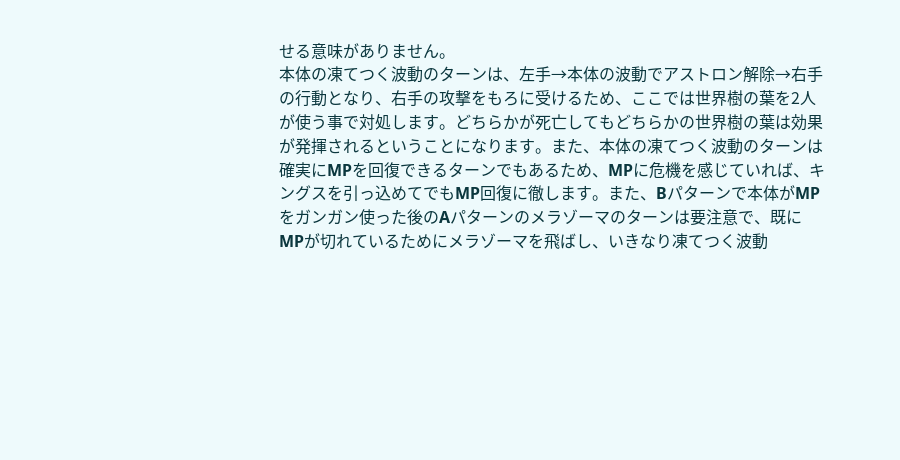せる意味がありません。
本体の凍てつく波動のターンは、左手→本体の波動でアストロン解除→右手の行動となり、右手の攻撃をもろに受けるため、ここでは世界樹の葉を2人が使う事で対処します。どちらかが死亡してもどちらかの世界樹の葉は効果が発揮されるということになります。また、本体の凍てつく波動のターンは確実にMPを回復できるターンでもあるため、MPに危機を感じていれば、キングスを引っ込めてでもMP回復に徹します。また、Bパターンで本体がMPをガンガン使った後のAパターンのメラゾーマのターンは要注意で、既にMPが切れているためにメラゾーマを飛ばし、いきなり凍てつく波動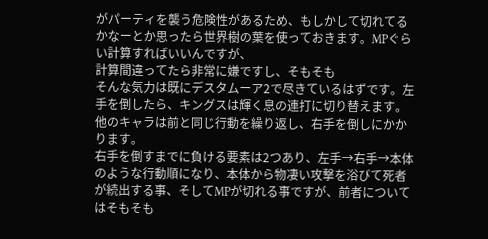がパーティを襲う危険性があるため、もしかして切れてるかなーとか思ったら世界樹の葉を使っておきます。MPぐらい計算すればいいんですが、
計算間違ってたら非常に嫌ですし、そもそも
そんな気力は既にデスタムーア2で尽きているはずです。左手を倒したら、キングスは輝く息の連打に切り替えます。他のキャラは前と同じ行動を繰り返し、右手を倒しにかかります。
右手を倒すまでに負ける要素は2つあり、左手→右手→本体のような行動順になり、本体から物凄い攻撃を浴びて死者が続出する事、そしてMPが切れる事ですが、前者についてはそもそも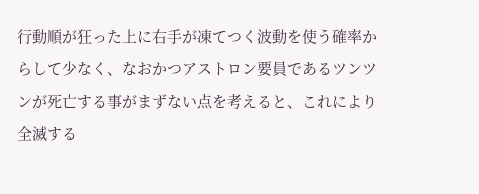行動順が狂った上に右手が凍てつく波動を使う確率からして少なく、なおかつアストロン要員であるツンツンが死亡する事がまずない点を考えると、これにより全滅する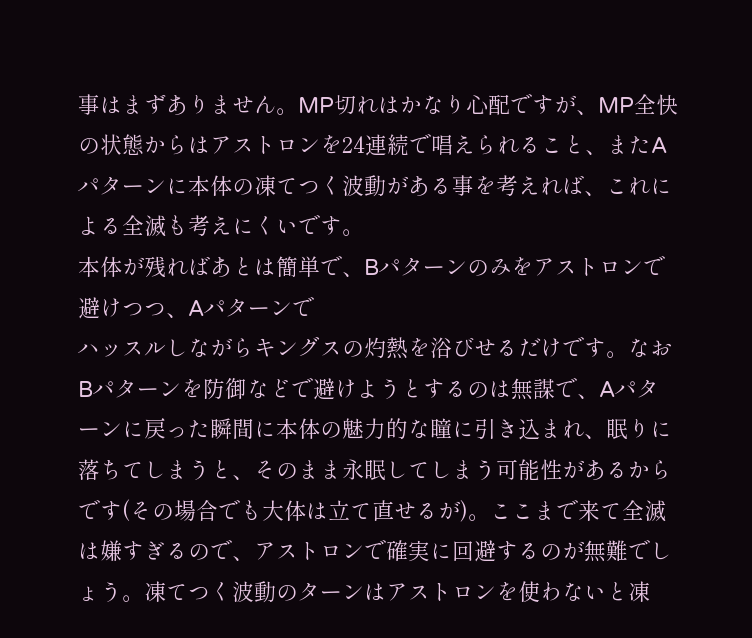事はまずありません。MP切れはかなり心配ですが、MP全快の状態からはアストロンを24連続で唱えられること、またAパターンに本体の凍てつく波動がある事を考えれば、これによる全滅も考えにくいです。
本体が残ればあとは簡単で、Bパターンのみをアストロンで避けつつ、Aパターンで
ハッスルしながらキングスの灼熱を浴びせるだけです。なおBパターンを防御などで避けようとするのは無謀で、Aパターンに戻った瞬間に本体の魅力的な瞳に引き込まれ、眠りに落ちてしまうと、そのまま永眠してしまう可能性があるからです(その場合でも大体は立て直せるが)。ここまで来て全滅は嫌すぎるので、アストロンで確実に回避するのが無難でしょう。凍てつく波動のターンはアストロンを使わないと凍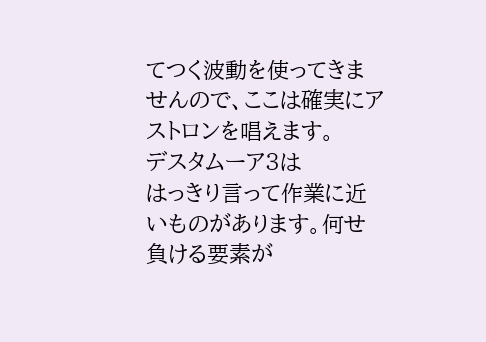てつく波動を使ってきませんので、ここは確実にアストロンを唱えます。
デスタムーア3は
はっきり言って作業に近いものがあります。何せ負ける要素が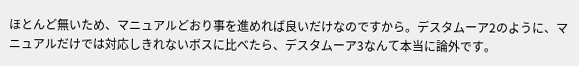ほとんど無いため、マニュアルどおり事を進めれば良いだけなのですから。デスタムーア2のように、マニュアルだけでは対応しきれないボスに比べたら、デスタムーア3なんて本当に論外です。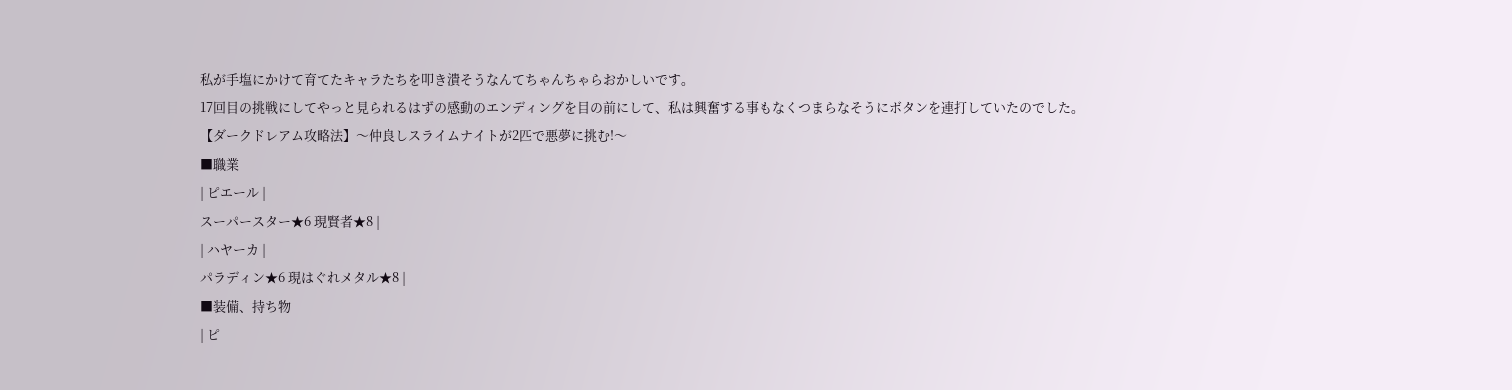私が手塩にかけて育てたキャラたちを叩き潰そうなんてちゃんちゃらおかしいです。
17回目の挑戦にしてやっと見られるはずの感動のエンディングを目の前にして、私は興奮する事もなくつまらなそうにボタンを連打していたのでした。
【ダークドレアム攻略法】〜仲良しスライムナイトが2匹で悪夢に挑む!〜
■職業
| ピエール |
スーパースター★6 現賢者★8 |
| ハヤーカ |
パラディン★6 現はぐれメタル★8 |
■装備、持ち物
| ピ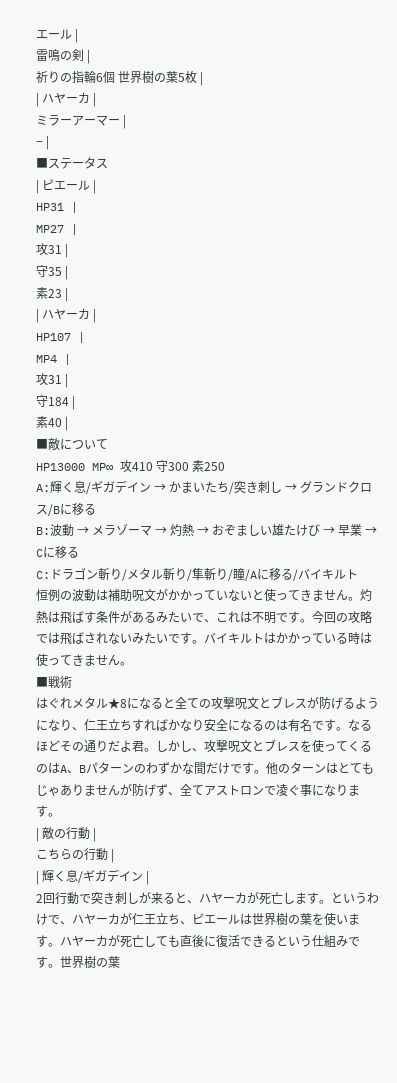エール |
雷鳴の剣 |
祈りの指輪6個 世界樹の葉5枚 |
| ハヤーカ |
ミラーアーマー |
− |
■ステータス
| ピエール |
HP31 |
MP27 |
攻31 |
守35 |
素23 |
| ハヤーカ |
HP107 |
MP4 |
攻31 |
守184 |
素40 |
■敵について
HP13000 MP∞ 攻410 守300 素250
A:輝く息/ギガデイン → かまいたち/突き刺し → グランドクロス/Bに移る
B:波動 → メラゾーマ → 灼熱 → おぞましい雄たけび → 早業 → Cに移る
C:ドラゴン斬り/メタル斬り/隼斬り/瞳/Aに移る/バイキルト
恒例の波動は補助呪文がかかっていないと使ってきません。灼熱は飛ばす条件があるみたいで、これは不明です。今回の攻略では飛ばされないみたいです。バイキルトはかかっている時は使ってきません。
■戦術
はぐれメタル★8になると全ての攻撃呪文とブレスが防げるようになり、仁王立ちすればかなり安全になるのは有名です。なるほどその通りだよ君。しかし、攻撃呪文とブレスを使ってくるのはA、Bパターンのわずかな間だけです。他のターンはとてもじゃありませんが防げず、全てアストロンで凌ぐ事になります。
| 敵の行動 |
こちらの行動 |
| 輝く息/ギガデイン |
2回行動で突き刺しが来ると、ハヤーカが死亡します。というわけで、ハヤーカが仁王立ち、ピエールは世界樹の葉を使います。ハヤーカが死亡しても直後に復活できるという仕組みです。世界樹の葉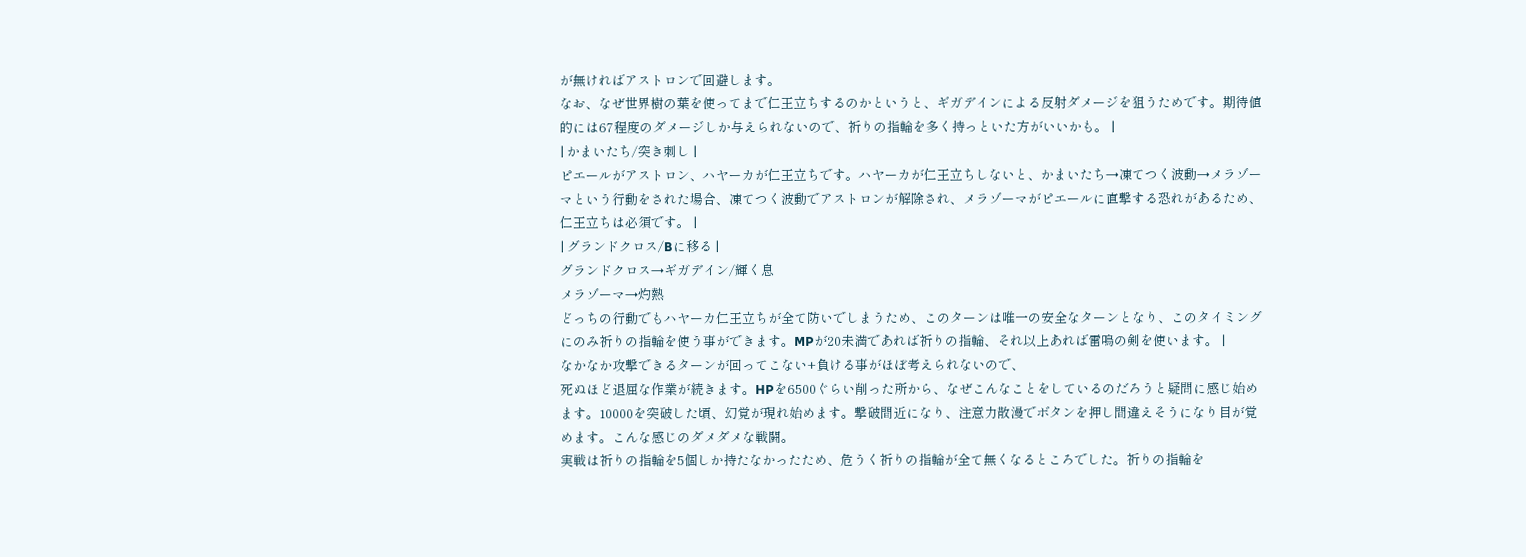が無ければアストロンで回避します。
なお、なぜ世界樹の葉を使ってまで仁王立ちするのかというと、ギガデインによる反射ダメージを狙うためです。期待値的には67程度のダメージしか与えられないので、祈りの指輪を多く持っといた方がいいかも。 |
| かまいたち/突き刺し |
ピエールがアストロン、ハヤーカが仁王立ちです。ハヤーカが仁王立ちしないと、かまいたち→凍てつく波動→メラゾーマという行動をされた場合、凍てつく波動でアストロンが解除され、メラゾーマがピエールに直撃する恐れがあるため、仁王立ちは必須です。 |
| グランドクロス/Bに移る |
グランドクロス→ギガデイン/輝く息
メラゾーマ→灼熱
どっちの行動でもハヤーカ仁王立ちが全て防いでしまうため、このターンは唯一の安全なターンとなり、このタイミングにのみ祈りの指輪を使う事ができます。MPが20未満であれば祈りの指輪、それ以上あれば雷鳴の剣を使います。 |
なかなか攻撃できるターンが回ってこない+負ける事がほぼ考えられないので、
死ぬほど退屈な作業が続きます。HPを6500ぐらい削った所から、なぜこんなことをしているのだろうと疑問に感じ始めます。10000を突破した頃、幻覚が現れ始めます。撃破間近になり、注意力散漫でボタンを押し間違えそうになり目が覚めます。こんな感じのダメダメな戦闘。
実戦は祈りの指輪を5個しか持たなかったため、危うく祈りの指輪が全て無くなるところでした。祈りの指輪を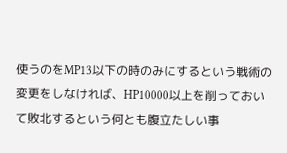使うのをMP13以下の時のみにするという戦術の変更をしなければ、HP10000以上を削っておいて敗北するという何とも腹立たしい事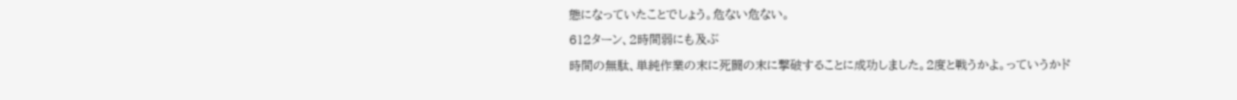態になっていたことでしょう。危ない危ない。
612ターン、2時間弱にも及ぶ
時間の無駄、単純作業の末に死闘の末に撃破することに成功しました。2度と戦うかよ。っていうかド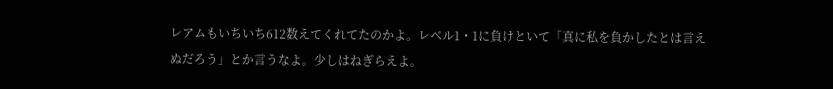レアムもいちいち612数えてくれてたのかよ。レベル1・1に負けといて「真に私を負かしたとは言えぬだろう」とか言うなよ。少しはねぎらえよ。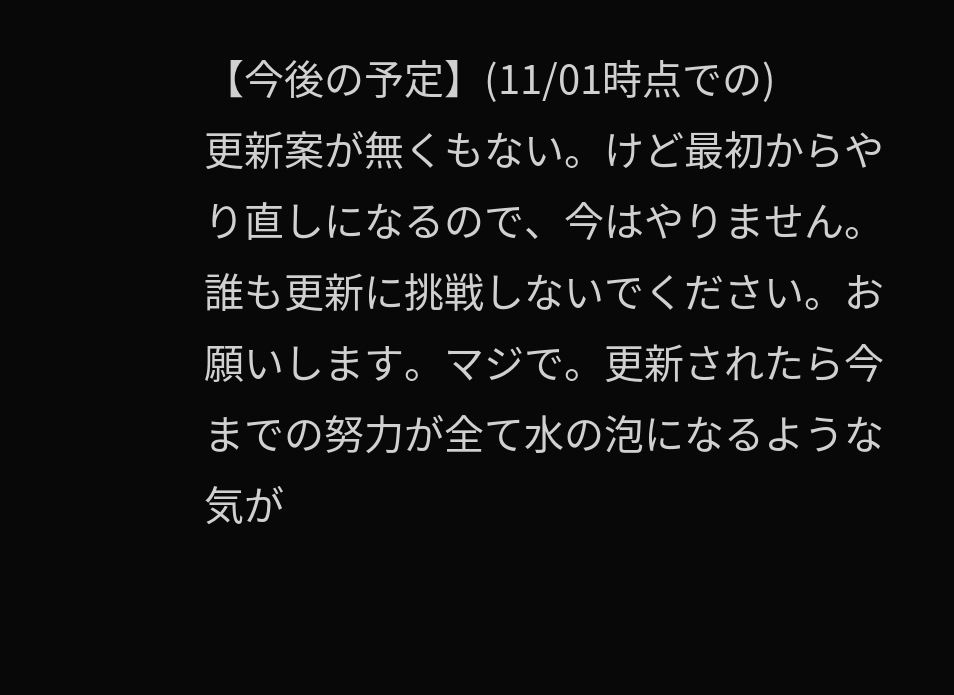【今後の予定】(11/01時点での)
更新案が無くもない。けど最初からやり直しになるので、今はやりません。誰も更新に挑戦しないでください。お願いします。マジで。更新されたら今までの努力が全て水の泡になるような気が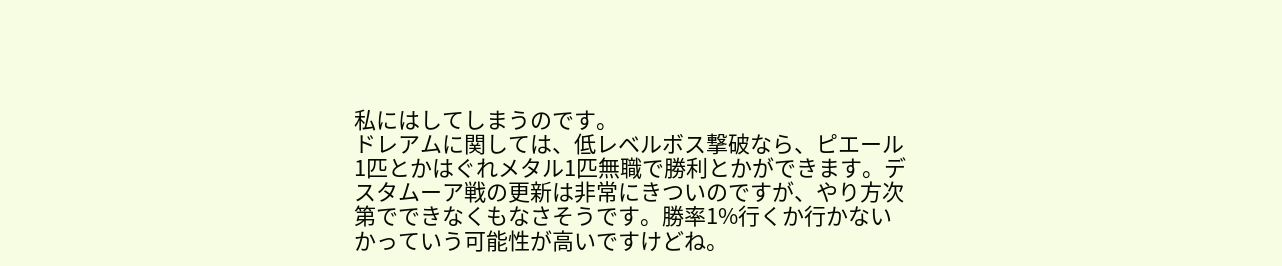私にはしてしまうのです。
ドレアムに関しては、低レベルボス撃破なら、ピエール1匹とかはぐれメタル1匹無職で勝利とかができます。デスタムーア戦の更新は非常にきついのですが、やり方次第でできなくもなさそうです。勝率1%行くか行かないかっていう可能性が高いですけどね。